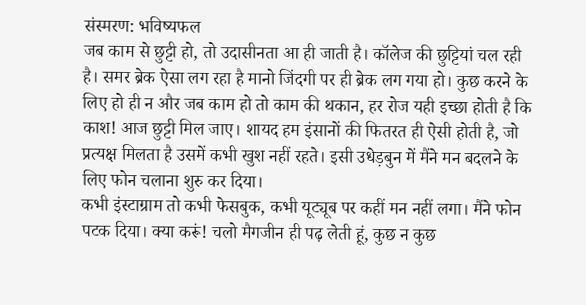संस्मरण: भविष्यफल
जब काम से छुट्टी हो, तो उदासीनता आ ही जाती है। कॉलेज की छुट्टियां चल रही है। समर ब्रेक ऐसा लग रहा है मानो जिंदगी पर ही ब्रेक लग गया हो। कुछ करने के लिए हो ही न और जब काम हो तो काम की थकान, हर रोज यही इच्छा होती है कि काश! आज छुट्टी मिल जाए। शायद हम इंसानों की फितरत ही ऐसी होती है, जो प्रत्यक्ष मिलता है उसमें कभी खुश नहीं रहते। इसी उधेड़बुन में मैंने मन बदलने के लिए फोन चलाना शुरु कर दिया।
कभी इंस्टाग्राम तो कभी फेसबुक, कभी यूट्यूब पर कहीं मन नहीं लगा। मैंने फोन पटक दिया। क्या करूं! चलो मैगजीन ही पढ़ लेती हूं, कुछ न कुछ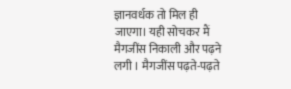ज्ञानवर्धक तो मिल ही जाएगा। यही सोचकर मैं मैगजींस निकाली और पढ़ने लगी । मैगजींस पढ़ते-पढ़ते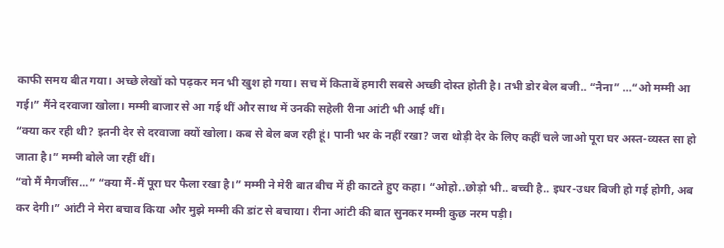काफी समय बीत गया। अच्छे लेखों को पढ़कर मन भी खुश हो गया। सच में किताबें हमारी सबसे अच्छी दोस्त होती है। तभी डोर बेल बजी.. “नैना” …“ओ मम्मी आ गई।” मैंने दरवाजा खोला। मम्मी बाजार से आ गई थीं और साथ में उनकी सहेली रीना आंटी भी आई थीं।
“क्या कर रही थी? इतनी देर से दरवाजा क्यों खोला। कब से बेल बज रही हूं। पानी भर के नहीं रखा? जरा थोड़ी देर के लिए कहीं चले जाओ पूरा घर अस्त-व्यस्त सा हो जाता है।” मम्मी बोले जा रहीं थीं।
“वो मैं मैगजींस...” “क्या मैं-मैं पूरा घर फैला रखा है।” मम्मी ने मेरी बात बीच में ही काटते हुए कहा। “ओहो..छोड़ो भी.. बच्ची है.. इधर-उधर बिजी हो गई होगी, अब कर देगी।” आंटी ने मेरा बचाव किया और मुझे मम्मी की डांट से बचाया। रीना आंटी की बात सुनकर मम्मी कुछ नरम पड़ी।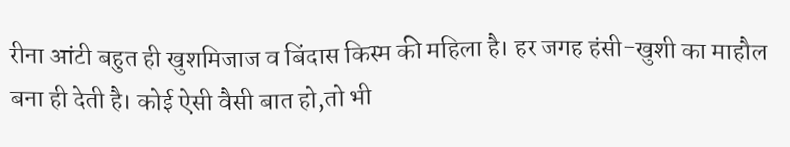रीना आंटी बहुत ही खुशमिजाज व बिंदास किस्म की महिला है। हर जगह हंसी-खुशी का माहौल बना ही देती है। कोई ऐसी वैसी बात हो,तो भी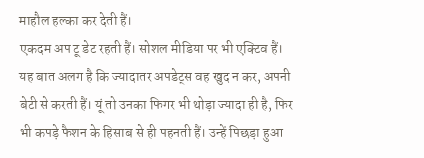माहौल हल्का कर देती हैं।
एकदम अप टू डेट रहती हैं। सोशल मीडिया पर भी एक्टिव हैं। यह बात अलग है कि ज्यादातर अपडेट्स वह खुद न कर, अपनी बेटी से करती हैं। यूं तो उनका फिगर भी थोड़ा ज्यादा ही है, फिर भी कपड़े फैशन के हिसाब से ही पहनती हैं। उन्हें पिछड़ा हुआ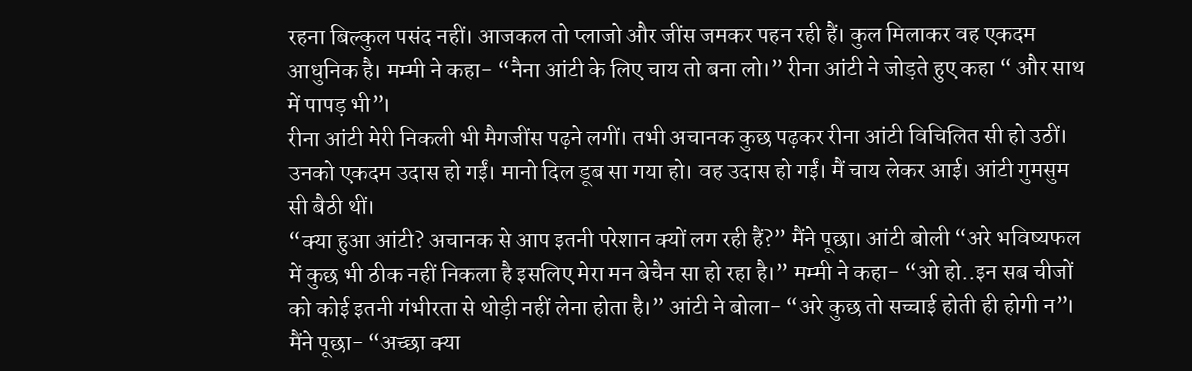रहना बिल्कुल पसंद नहीं। आजकल तो प्लाजो और जींस जमकर पहन रही हैं। कुल मिलाकर वह एकदम आधुनिक है। मम्मी ने कहा- “नैना आंटी के लिए चाय तो बना लो।” रीना आंटी ने जोड़ते हुए कहा “ और साथ में पापड़ भी”।
रीना आंटी मेरी निकली भी मैगजींस पढ़ने लगीं। तभी अचानक कुछ पढ़कर रीना आंटी विचिलित सी हो उठीं। उनको एकदम उदास हो गईं। मानो दिल डूब सा गया हो। वह उदास हो गईं। मैं चाय लेकर आई। आंटी गुमसुम सी बैठी थीं।
“क्या हुआ आंटी? अचानक से आप इतनी परेशान क्यों लग रही हैं?” मैंने पूछा। आंटी बोली “अरे भविष्यफल में कुछ भी ठीक नहीं निकला है इसलिए मेरा मन बेचैन सा हो रहा है।” मम्मी ने कहा- “ओ हो..इन सब चीजों को कोई इतनी गंभीरता से थोड़ी नहीं लेना होता है।” आंटी ने बोला- “अरे कुछ तो सच्चाई होती ही होगी न”।
मैंने पूछा- “अच्छा क्या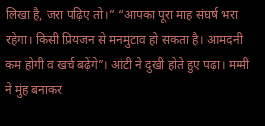लिखा है, जरा पढ़िए तो।” “आपका पूरा माह संघर्ष भरा रहेगा। किसी प्रियजन से मनमुटाव हो सकता है। आमदनी कम होगी व खर्च बढ़ेंगे”। आंटी ने दुखी होते हुए पढ़ा। मम्मी ने मुंह बनाकर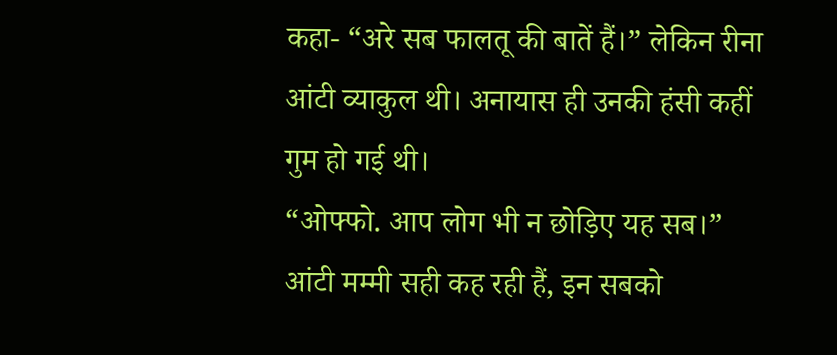कहा- “अरे सब फालतू की बातें हैं।” लेकिन रीना आंटी व्याकुल थी। अनायास ही उनकी हंसी कहीं गुम हो गई थी।
“ओफ्फो. आप लोग भी न छोड़िए यह सब।” आंटी मम्मी सही कह रही हैं, इन सबको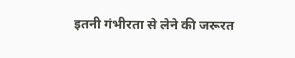इतनी गंभीरता से लेने की जरूरत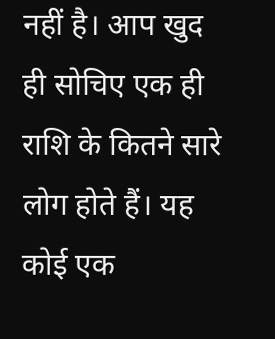नहीं है। आप खुद ही सोचिए एक ही राशि के कितने सारे लोग होते हैं। यह कोई एक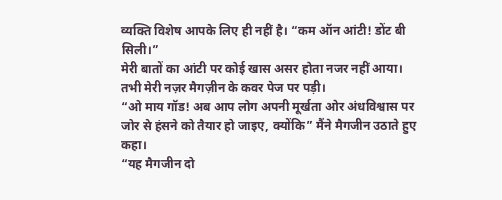व्यक्ति विशेष आपके लिए ही नहीं है। “कम ऑन आंटी! डोंट बी सिली।”
मेरी बातों का आंटी पर कोई खास असर होता नजर नहीं आया। तभी मेरी नज़र मैगज़ीन के कवर पेज पर पड़ी।
“ओ माय गॉड! अब आप लोग अपनी मूर्खता ओर अंधविश्वास पर जोर से हंसने को तैयार हो जाइए, क्योंकि” मैंने मैगजीन उठाते हुए कहा।
“यह मैगजीन दो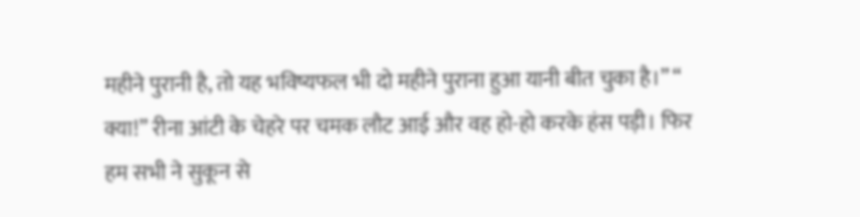महीने पुरानी है, तो यह भविष्यफल भी दो महीने पुराना हुआ यानी बीत चुका है।” “ क्या!” रीना आंटी के चेहरे पर चमक लौट आई और वह हो-हो करके हंस पड़ी। फिर हम सभी ने सुकून से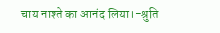चाय नाश्ते का आनंद लिया।-श्रुति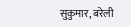सुकुमार, बरेली